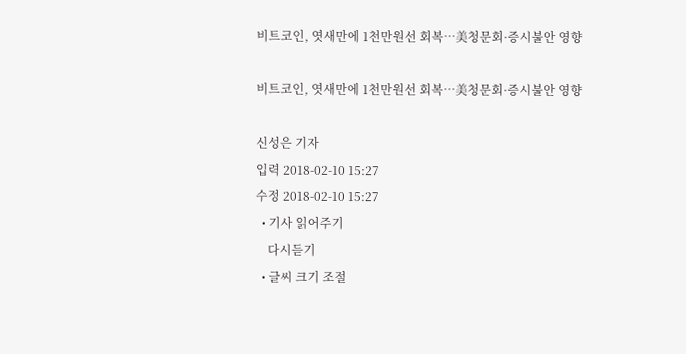비트코인, 엿새만에 1천만원선 회복…美청문회·증시불안 영향

비트코인, 엿새만에 1천만원선 회복…美청문회·증시불안 영향

신성은 기자
입력 2018-02-10 15:27
수정 2018-02-10 15:27
  • 기사 읽어주기
    다시듣기
  • 글씨 크기 조절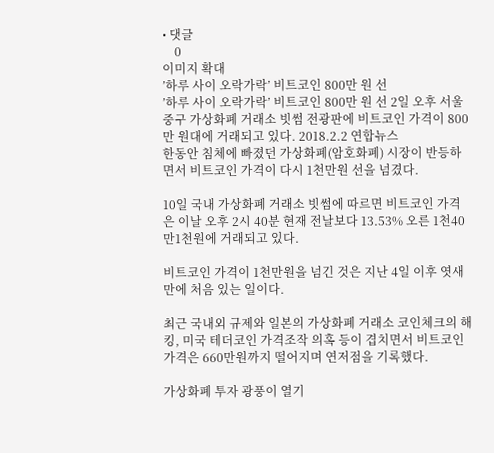• 댓글
    0
이미지 확대
’하루 사이 오락가락’ 비트코인 800만 원 선
’하루 사이 오락가락’ 비트코인 800만 원 선 2일 오후 서울 중구 가상화폐 거래소 빗썸 전광판에 비트코인 가격이 800만 원대에 거래되고 있다. 2018.2.2 연합뉴스
한동안 침체에 빠졌던 가상화폐(암호화폐) 시장이 반등하면서 비트코인 가격이 다시 1천만원 선을 넘겼다.

10일 국내 가상화폐 거래소 빗썸에 따르면 비트코인 가격은 이날 오후 2시 40분 현재 전날보다 13.53% 오른 1천40만1천원에 거래되고 있다.

비트코인 가격이 1천만원을 넘긴 것은 지난 4일 이후 엿새 만에 처음 있는 일이다.

최근 국내외 규제와 일본의 가상화폐 거래소 코인체크의 해킹, 미국 테더코인 가격조작 의혹 등이 겹치면서 비트코인 가격은 660만원까지 떨어지며 연저점을 기록했다.

가상화폐 투자 광풍이 열기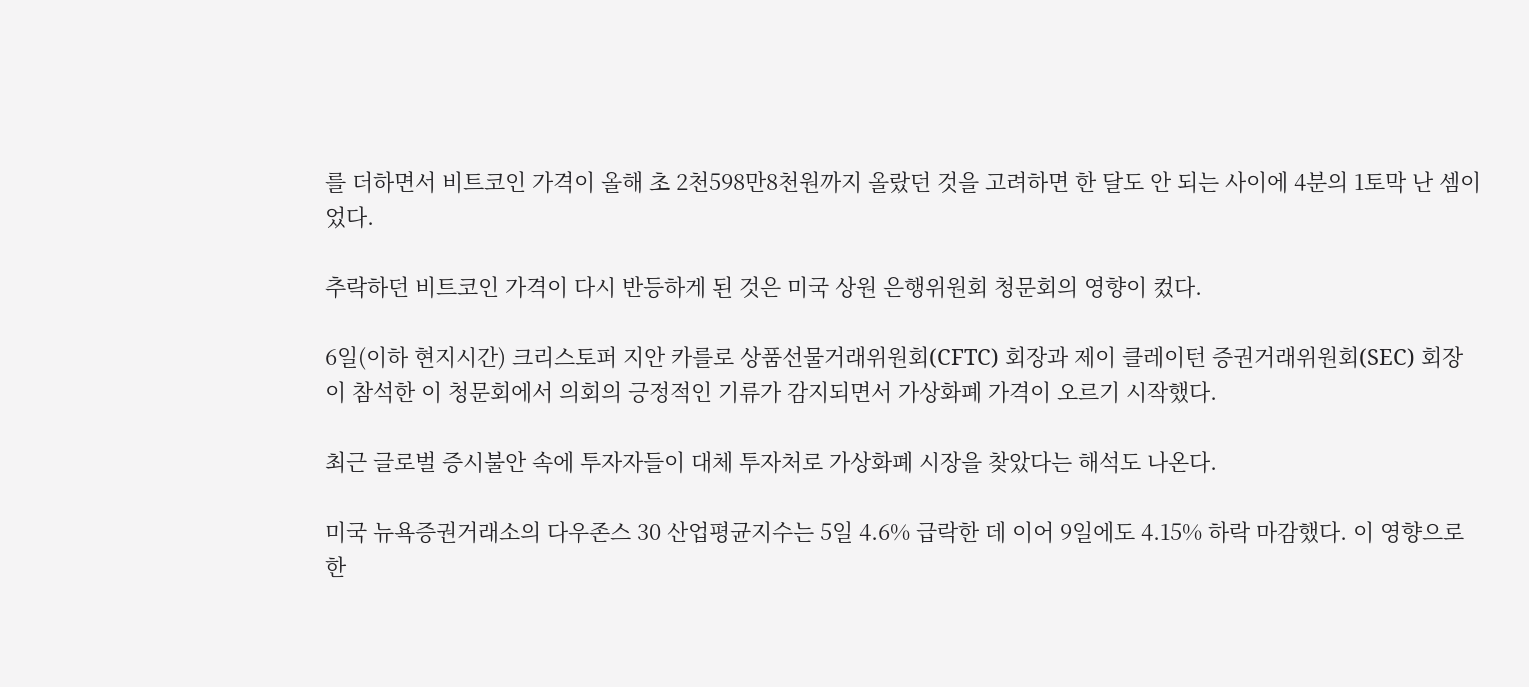를 더하면서 비트코인 가격이 올해 초 2천598만8천원까지 올랐던 것을 고려하면 한 달도 안 되는 사이에 4분의 1토막 난 셈이었다.

추락하던 비트코인 가격이 다시 반등하게 된 것은 미국 상원 은행위원회 청문회의 영향이 컸다.

6일(이하 현지시간) 크리스토퍼 지안 카를로 상품선물거래위원회(CFTC) 회장과 제이 클레이턴 증권거래위원회(SEC) 회장이 참석한 이 청문회에서 의회의 긍정적인 기류가 감지되면서 가상화폐 가격이 오르기 시작했다.

최근 글로벌 증시불안 속에 투자자들이 대체 투자처로 가상화폐 시장을 찾았다는 해석도 나온다.

미국 뉴욕증권거래소의 다우존스 30 산업평균지수는 5일 4.6% 급락한 데 이어 9일에도 4.15% 하락 마감했다. 이 영향으로 한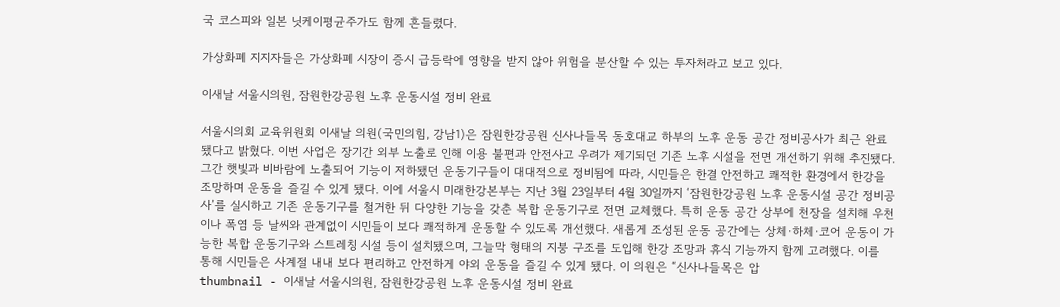국 코스피와 일본 닛케이평균주가도 함께 흔들렸다.

가상화폐 지지자들은 가상화폐 시장이 증시 급등락에 영향을 받지 않아 위험을 분산할 수 있는 투자처라고 보고 있다.

이새날 서울시의원, 잠원한강공원 노후 운동시설 정비 완료

서울시의회 교육위원회 이새날 의원(국민의힘, 강남1)은 잠원한강공원 신사나들목 동호대교 하부의 노후 운동 공간 정비공사가 최근 완료됐다고 밝혔다. 이번 사업은 장기간 외부 노출로 인해 이용 불편과 안전사고 우려가 제기되던 기존 노후 시설을 전면 개선하기 위해 추진됐다. 그간 햇빛과 비바람에 노출되어 기능이 저하됐던 운동기구들이 대대적으로 정비됨에 따라, 시민들은 한결 안전하고 쾌적한 환경에서 한강을 조망하며 운동을 즐길 수 있게 됐다. 이에 서울시 미래한강본부는 지난 3월 23일부터 4월 30일까지 ‘잠원한강공원 노후 운동시설 공간 정비공사’를 실시하고 기존 운동기구를 철거한 뒤 다양한 기능을 갖춘 복합 운동기구로 전면 교체했다. 특히 운동 공간 상부에 천장을 설치해 우천이나 폭염 등 날씨와 관계없이 시민들이 보다 쾌적하게 운동할 수 있도록 개선했다. 새롭게 조성된 운동 공간에는 상체·하체·코어 운동이 가능한 복합 운동기구와 스트레칭 시설 등이 설치됐으며, 그늘막 형태의 지붕 구조를 도입해 한강 조망과 휴식 기능까지 함께 고려했다. 이를 통해 시민들은 사계절 내내 보다 편리하고 안전하게 야외 운동을 즐길 수 있게 됐다. 이 의원은 “신사나들목은 압
thumbnail - 이새날 서울시의원, 잠원한강공원 노후 운동시설 정비 완료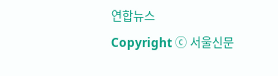연합뉴스
Copyright ⓒ 서울신문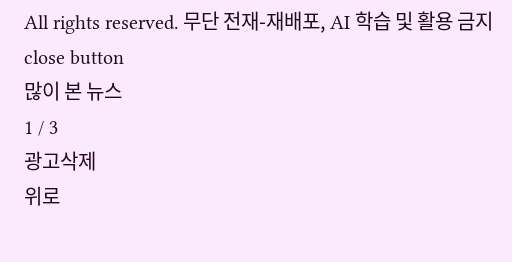All rights reserved. 무단 전재-재배포, AI 학습 및 활용 금지
close button
많이 본 뉴스
1 / 3
광고삭제
위로